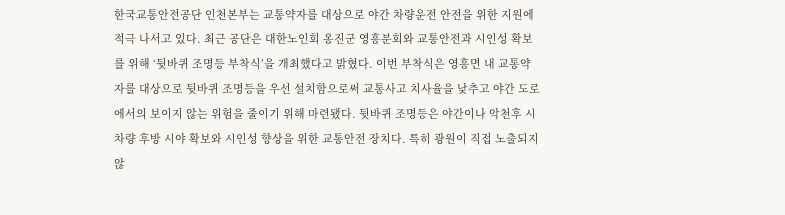한국교통안전공단 인천본부는 교통약자를 대상으로 야간 차량운전 안전을 위한 지원에 적극 나서고 있다. 최근 공단은 대한노인회 옹진군 영흥분회와 교통안전과 시인성 확보를 위해 ‘뒷바퀴 조명등 부착식’을 개최했다고 밝혔다. 이번 부착식은 영흥면 내 교통약자를 대상으로 뒷바퀴 조명등을 우선 설치함으로써 교통사고 치사율을 낮추고 야간 도로에서의 보이지 않는 위험을 줄이기 위해 마련됐다. 뒷바퀴 조명등은 야간이나 악천후 시 차량 후방 시야 확보와 시인성 향상을 위한 교통안전 장치다. 특히 광원이 직접 노출되지 않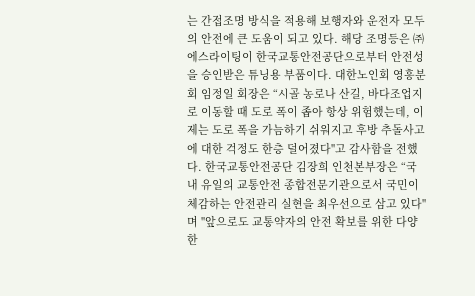는 간접조명 방식을 적용해 보행자와 운전자 모두의 안전에 큰 도움이 되고 있다. 해당 조명등은 ㈜에스라이팅이 한국교통안전공단으로부터 안전성을 승인받은 튜닝용 부품이다. 대한노인회 영흥분회 임정일 회장은 “시골 농로나 산길, 바다조업지로 이동할 때 도로 폭이 좁아 항상 위험했는데, 이제는 도로 폭을 가늠하기 쉬워지고 후방 추돌사고에 대한 걱정도 한층 덜어졌다"고 감사함을 전했다. 한국교통안전공단 김장희 인천본부장은 “국내 유일의 교통안전 종합전문기관으로서 국민이 체감하는 안전관리 실현을 최우선으로 삼고 있다" 며 "앞으로도 교통약자의 안전 확보를 위한 다양한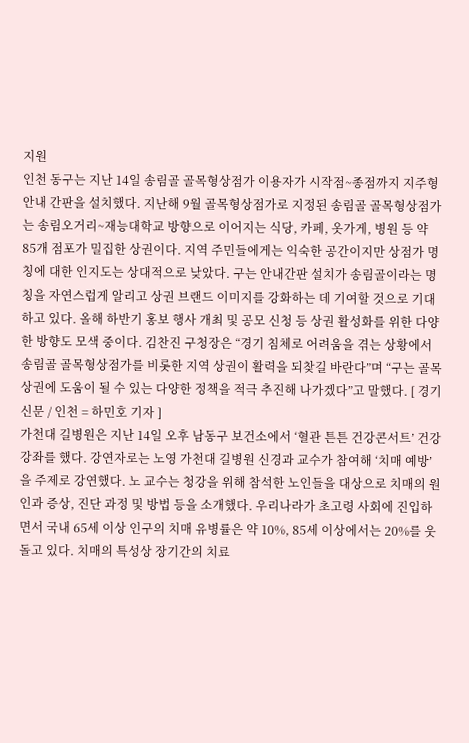지원
인천 동구는 지난 14일 송림골 골목형상점가 이용자가 시작점~종점까지 지주형 안내 간판을 설치했다. 지난해 9월 골목형상점가로 지정된 송림골 골목형상점가는 송림오거리~재능대학교 방향으로 이어지는 식당, 카페, 옷가게, 병원 등 약 85개 점포가 밀집한 상권이다. 지역 주민들에게는 익숙한 공간이지만 상점가 명칭에 대한 인지도는 상대적으로 낮았다. 구는 안내간판 설치가 송림골이라는 명칭을 자연스럽게 알리고 상권 브랜드 이미지를 강화하는 데 기여할 것으로 기대하고 있다. 올해 하반기 홍보 행사 개최 및 공모 신청 등 상권 활성화를 위한 다양한 방향도 모색 중이다. 김찬진 구청장은 “경기 침체로 어려움을 겪는 상황에서 송림골 골목형상점가를 비롯한 지역 상권이 활력을 되찾길 바란다”며 “구는 골목 상권에 도움이 될 수 있는 다양한 정책을 적극 추진해 나가겠다”고 말했다. [ 경기신문 / 인천 = 하민호 기자 ]
가천대 길병원은 지난 14일 오후 남동구 보건소에서 ‘혈관 튼튼 건강콘서트’ 건강강좌를 했다. 강연자로는 노영 가천대 길병원 신경과 교수가 참여해 ‘치매 예방’을 주제로 강연했다. 노 교수는 청강을 위해 참석한 노인들을 대상으로 치매의 원인과 증상, 진단 과정 및 방법 등을 소개했다. 우리나라가 초고령 사회에 진입하면서 국내 65세 이상 인구의 치매 유병률은 약 10%, 85세 이상에서는 20%를 웃돌고 있다. 치매의 특성상 장기간의 치료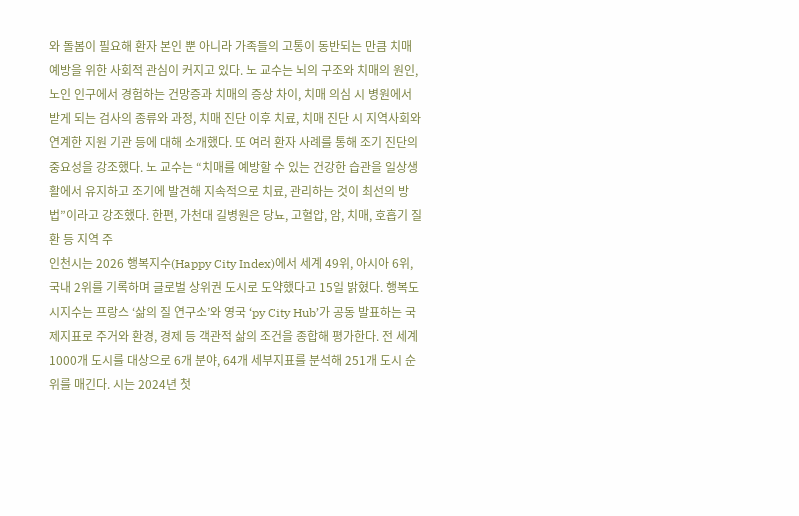와 돌봄이 필요해 환자 본인 뿐 아니라 가족들의 고통이 동반되는 만큼 치매 예방을 위한 사회적 관심이 커지고 있다. 노 교수는 뇌의 구조와 치매의 원인, 노인 인구에서 경험하는 건망증과 치매의 증상 차이, 치매 의심 시 병원에서 받게 되는 검사의 종류와 과정, 치매 진단 이후 치료, 치매 진단 시 지역사회와 연계한 지원 기관 등에 대해 소개했다. 또 여러 환자 사례를 통해 조기 진단의 중요성을 강조했다. 노 교수는 “치매를 예방할 수 있는 건강한 습관을 일상생활에서 유지하고 조기에 발견해 지속적으로 치료, 관리하는 것이 최선의 방법”이라고 강조했다. 한편, 가천대 길병원은 당뇨, 고혈압, 암, 치매, 호흡기 질환 등 지역 주
인천시는 2026 행복지수(Happy City Index)에서 세계 49위, 아시아 6위, 국내 2위를 기록하며 글로벌 상위권 도시로 도약했다고 15일 밝혔다. 행복도시지수는 프랑스 ‘삶의 질 연구소’와 영국 ‘py City Hub’가 공동 발표하는 국제지표로 주거와 환경, 경제 등 객관적 삶의 조건을 종합해 평가한다. 전 세계 1000개 도시를 대상으로 6개 분야, 64개 세부지표를 분석해 251개 도시 순위를 매긴다. 시는 2024년 첫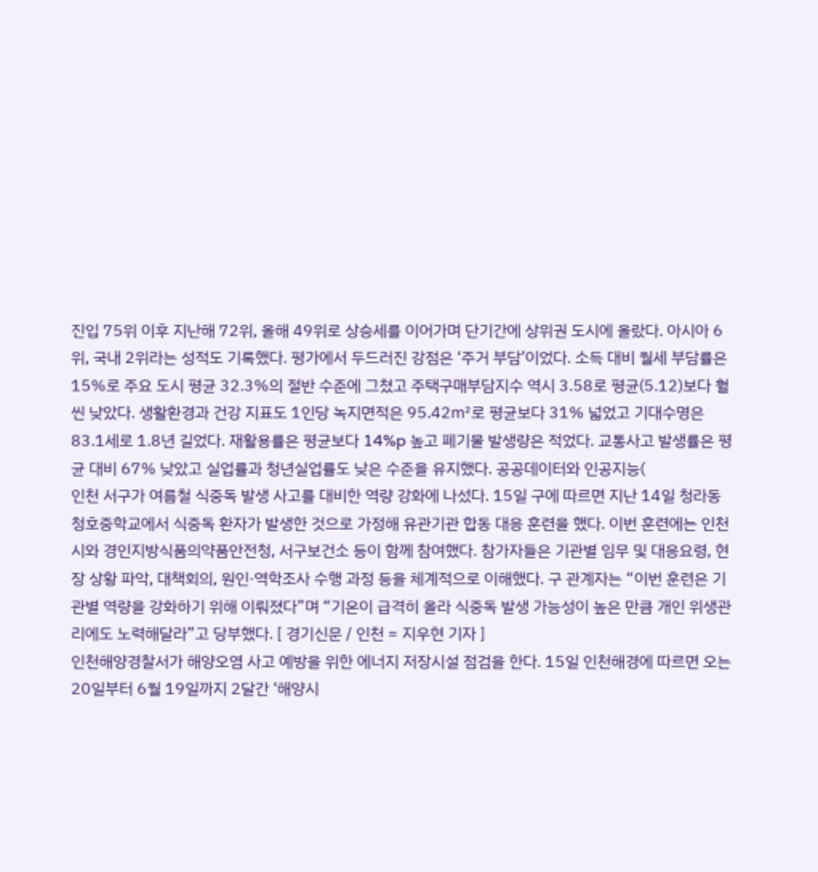진입 75위 이후 지난해 72위, 올해 49위로 상승세를 이어가며 단기간에 상위권 도시에 올랐다. 아시아 6위, 국내 2위라는 성적도 기록했다. 평가에서 두드러진 강점은 ‘주거 부담’이었다. 소득 대비 월세 부담률은 15%로 주요 도시 평균 32.3%의 절반 수준에 그쳤고 주택구매부담지수 역시 3.58로 평균(5.12)보다 훨씬 낮았다. 생활환경과 건강 지표도 1인당 녹지면적은 95.42㎡로 평균보다 31% 넓었고 기대수명은 83.1세로 1.8년 길었다. 재활용률은 평균보다 14%p 높고 폐기물 발생량은 적었다. 교통사고 발생률은 평균 대비 67% 낮았고 실업률과 청년실업률도 낮은 수준을 유지했다. 공공데이터와 인공지능(
인천 서구가 여름철 식중독 발생 사고를 대비한 역량 강화에 나섰다. 15일 구에 따르면 지난 14일 청라동 청호중학교에서 식중독 환자가 발생한 것으로 가정해 유관기관 합동 대응 훈련을 했다. 이번 훈련에는 인천시와 경인지방식품의약품안전청, 서구보건소 등이 함께 참여했다. 참가자들은 기관별 임무 및 대응요령, 현장 상황 파악, 대책회의, 원인·역학조사 수행 과정 등을 체계적으로 이해했다. 구 관계자는 “이번 훈련은 기관별 역량을 강화하기 위해 이뤄졌다”며 “기온이 급격히 올라 식중독 발생 가능성이 높은 만큼 개인 위생관리에도 노력해달라”고 당부했다. [ 경기신문 / 인천 = 지우현 기자 ]
인천해양경찰서가 해양오염 사고 예방을 위한 에너지 저장시설 점검을 한다. 15일 인천해경에 따르면 오는 20일부터 6월 19일까지 2달간 ‘해양시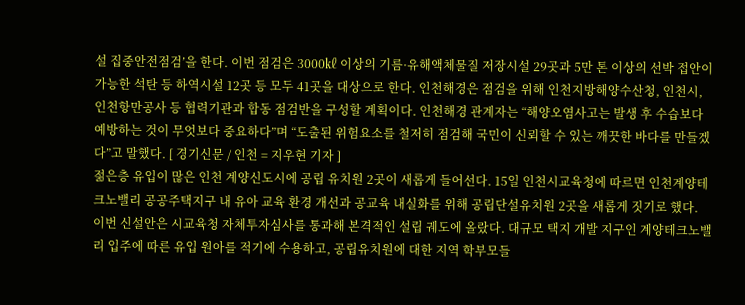설 집중안전점검’을 한다. 이번 점검은 3000㎘ 이상의 기름·유해액체물질 저장시설 29곳과 5만 톤 이상의 선박 접안이 가능한 석탄 등 하역시설 12곳 등 모두 41곳을 대상으로 한다. 인천해경은 점검을 위해 인천지방해양수산청, 인천시, 인천항만공사 등 협력기관과 합동 점검반을 구성할 계획이다. 인천해경 관계자는 “해양오염사고는 발생 후 수습보다 예방하는 것이 무엇보다 중요하다”며 “도출된 위험요소를 철저히 점검해 국민이 신뢰할 수 있는 깨끗한 바다를 만들겠다”고 말했다. [ 경기신문 / 인천 = 지우현 기자 ]
젊은층 유입이 많은 인천 계양신도시에 공립 유치원 2곳이 새롭게 들어선다. 15일 인천시교육청에 따르면 인천계양테크노밸리 공공주택지구 내 유아 교육 환경 개선과 공교육 내실화를 위해 공립단설유치원 2곳을 새롭게 짓기로 했다. 이번 신설안은 시교육청 자체투자심사를 통과해 본격적인 설립 궤도에 올랐다. 대규모 택지 개발 지구인 계양테크노밸리 입주에 따른 유입 원아를 적기에 수용하고, 공립유치원에 대한 지역 학부모들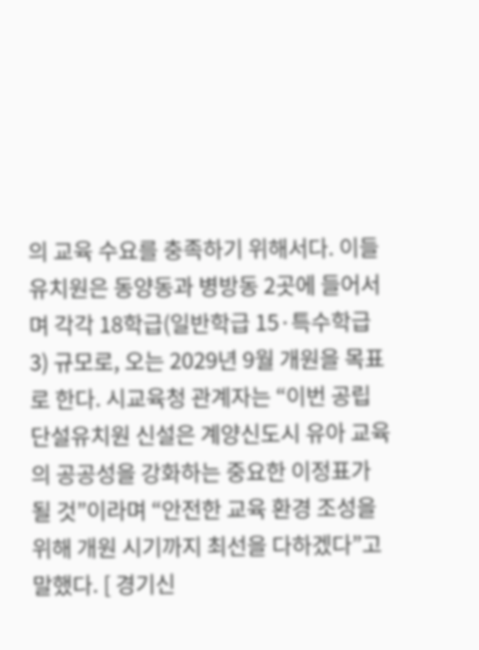의 교육 수요를 충족하기 위해서다. 이들 유치원은 동양동과 병방동 2곳에 들어서며 각각 18학급(일반학급 15·특수학급 3) 규모로, 오는 2029년 9월 개원을 목표로 한다. 시교육청 관계자는 “이번 공립단설유치원 신설은 계양신도시 유아 교육의 공공성을 강화하는 중요한 이정표가 될 것”이라며 “안전한 교육 환경 조성을 위해 개원 시기까지 최선을 다하겠다”고 말했다. [ 경기신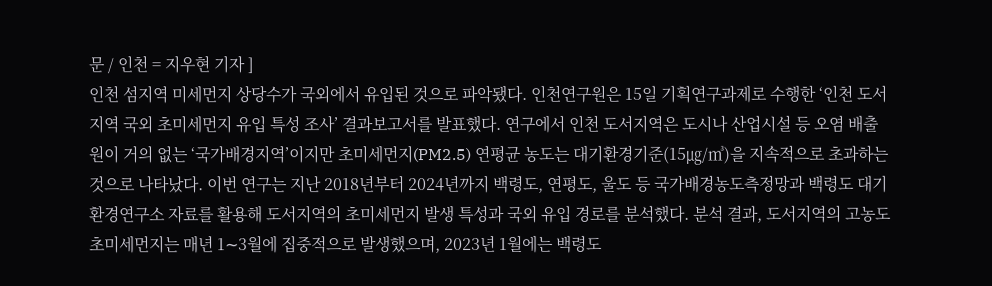문 / 인천 = 지우현 기자 ]
인천 섬지역 미세먼지 상당수가 국외에서 유입된 것으로 파악됐다. 인천연구원은 15일 기획연구과제로 수행한 ‘인천 도서지역 국외 초미세먼지 유입 특성 조사’ 결과보고서를 발표했다. 연구에서 인천 도서지역은 도시나 산업시설 등 오염 배출원이 거의 없는 ‘국가배경지역’이지만 초미세먼지(PM2.5) 연평균 농도는 대기환경기준(15㎍/㎥)을 지속적으로 초과하는 것으로 나타났다. 이번 연구는 지난 2018년부터 2024년까지 백령도, 연평도, 울도 등 국가배경농도측정망과 백령도 대기환경연구소 자료를 활용해 도서지역의 초미세먼지 발생 특성과 국외 유입 경로를 분석했다. 분석 결과, 도서지역의 고농도 초미세먼지는 매년 1∼3월에 집중적으로 발생했으며, 2023년 1월에는 백령도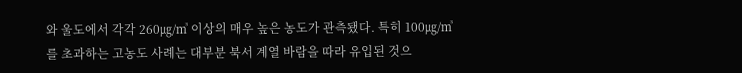와 울도에서 각각 260㎍/㎥ 이상의 매우 높은 농도가 관측됐다. 특히 100㎍/㎥를 초과하는 고농도 사례는 대부분 북서 계열 바람을 따라 유입된 것으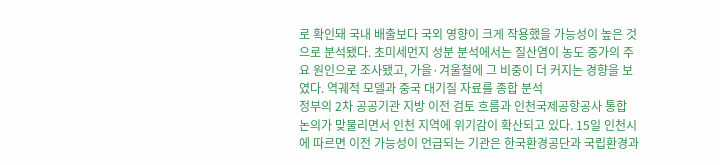로 확인돼 국내 배출보다 국외 영향이 크게 작용했을 가능성이 높은 것으로 분석됐다. 초미세먼지 성분 분석에서는 질산염이 농도 증가의 주요 원인으로 조사됐고, 가을·겨울철에 그 비중이 더 커지는 경향을 보였다. 역궤적 모델과 중국 대기질 자료를 종합 분석
정부의 2차 공공기관 지방 이전 검토 흐름과 인천국제공항공사 통합 논의가 맞물리면서 인천 지역에 위기감이 확산되고 있다. 15일 인천시에 따르면 이전 가능성이 언급되는 기관은 한국환경공단과 국립환경과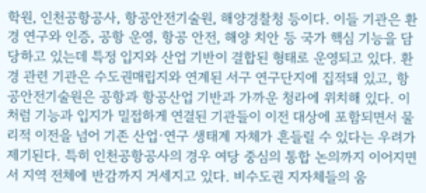학원, 인천공항공사, 항공안전기술원, 해양경찰청 등이다. 이들 기관은 환경 연구와 인증, 공항 운영, 항공 안전, 해양 치안 등 국가 핵심 기능을 담당하고 있는데 특정 입지와 산업 기반이 결합된 형태로 운영되고 있다. 환경 관련 기관은 수도권매립지와 연계된 서구 연구단지에 집적돼 있고, 항공안전기술원은 공항과 항공산업 기반과 가까운 청라에 위치해 있다. 이처럼 기능과 입지가 밀접하게 연결된 기관들이 이전 대상에 포함되면서 물리적 이전을 넘어 기존 산업·연구 생태계 자체가 흔들릴 수 있다는 우려가 제기된다. 특히 인천공항공사의 경우 여당 중심의 통합 논의까지 이어지면서 지역 전체에 반감까지 거세지고 있다. 비수도권 지자체들의 움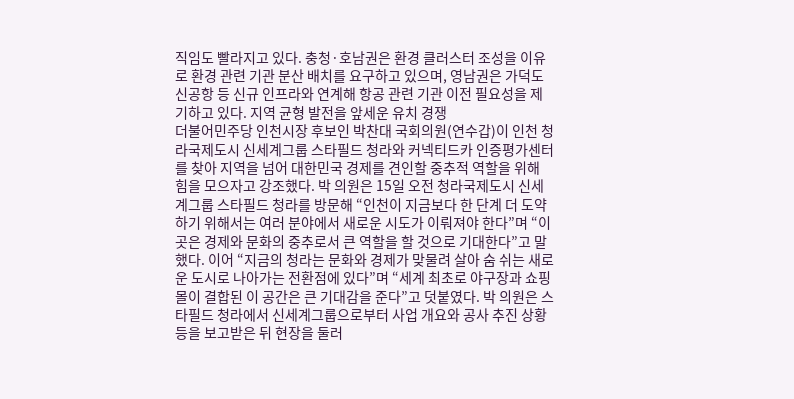직임도 빨라지고 있다. 충청·호남권은 환경 클러스터 조성을 이유로 환경 관련 기관 분산 배치를 요구하고 있으며, 영남권은 가덕도 신공항 등 신규 인프라와 연계해 항공 관련 기관 이전 필요성을 제기하고 있다. 지역 균형 발전을 앞세운 유치 경쟁
더불어민주당 인천시장 후보인 박찬대 국회의원(연수갑)이 인천 청라국제도시 신세계그룹 스타필드 청라와 커넥티드카 인증평가센터를 찾아 지역을 넘어 대한민국 경제를 견인할 중추적 역할을 위해 힘을 모으자고 강조했다. 박 의원은 15일 오전 청라국제도시 신세계그룹 스타필드 청라를 방문해 “인천이 지금보다 한 단계 더 도약하기 위해서는 여러 분야에서 새로운 시도가 이뤄져야 한다”며 “이곳은 경제와 문화의 중추로서 큰 역할을 할 것으로 기대한다”고 말했다. 이어 “지금의 청라는 문화와 경제가 맞물려 살아 숨 쉬는 새로운 도시로 나아가는 전환점에 있다”며 “세계 최초로 야구장과 쇼핑몰이 결합된 이 공간은 큰 기대감을 준다”고 덧붙였다. 박 의원은 스타필드 청라에서 신세계그룹으로부터 사업 개요와 공사 추진 상황 등을 보고받은 뒤 현장을 둘러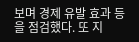보며 경제 유발 효과 등을 점검했다. 또 지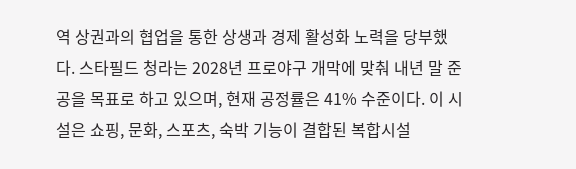역 상권과의 협업을 통한 상생과 경제 활성화 노력을 당부했다. 스타필드 청라는 2028년 프로야구 개막에 맞춰 내년 말 준공을 목표로 하고 있으며, 현재 공정률은 41% 수준이다. 이 시설은 쇼핑, 문화, 스포츠, 숙박 기능이 결합된 복합시설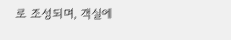로 조성되며, 객실에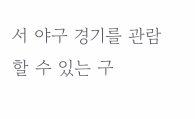서 야구 경기를 관람할 수 있는 구